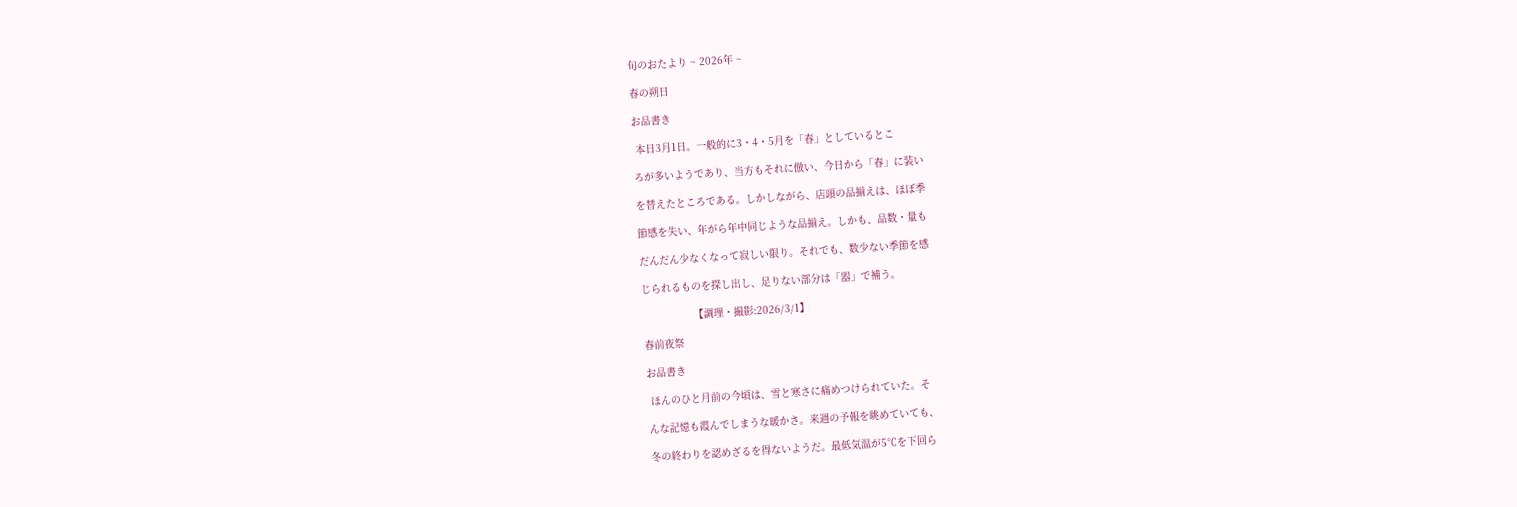旬のおたより ~ 2026年 ~

春の朔日

お品書き

 本日3月1日。一般的に3・4・5月を「春」としているとこ

ろが多いようであり、当方もそれに倣い、今日から「春」に装い

を替えたところである。しかしながら、店頭の品揃えは、ほぼ季

節感を失い、年がら年中同じような品揃え。しかも、品数・量も

だんだん少なくなって寂しい限り。それでも、数少ない季節を感

じられるものを探し出し、足りない部分は「器」で補う。

                 【調理・撮影:2026/3/1】

春前夜祭

お品書き

 ほんのひと月前の今頃は、雪と寒さに痛めつけられていた。そ

んな記憶も霞んでしまうな暖かさ。来週の予報を眺めていても、

冬の終わりを認めざるを得ないようだ。最低気温が5℃を下回ら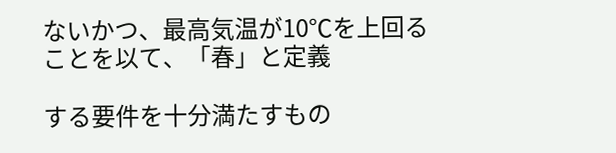ないかつ、最高気温が10℃を上回ることを以て、「春」と定義

する要件を十分満たすもの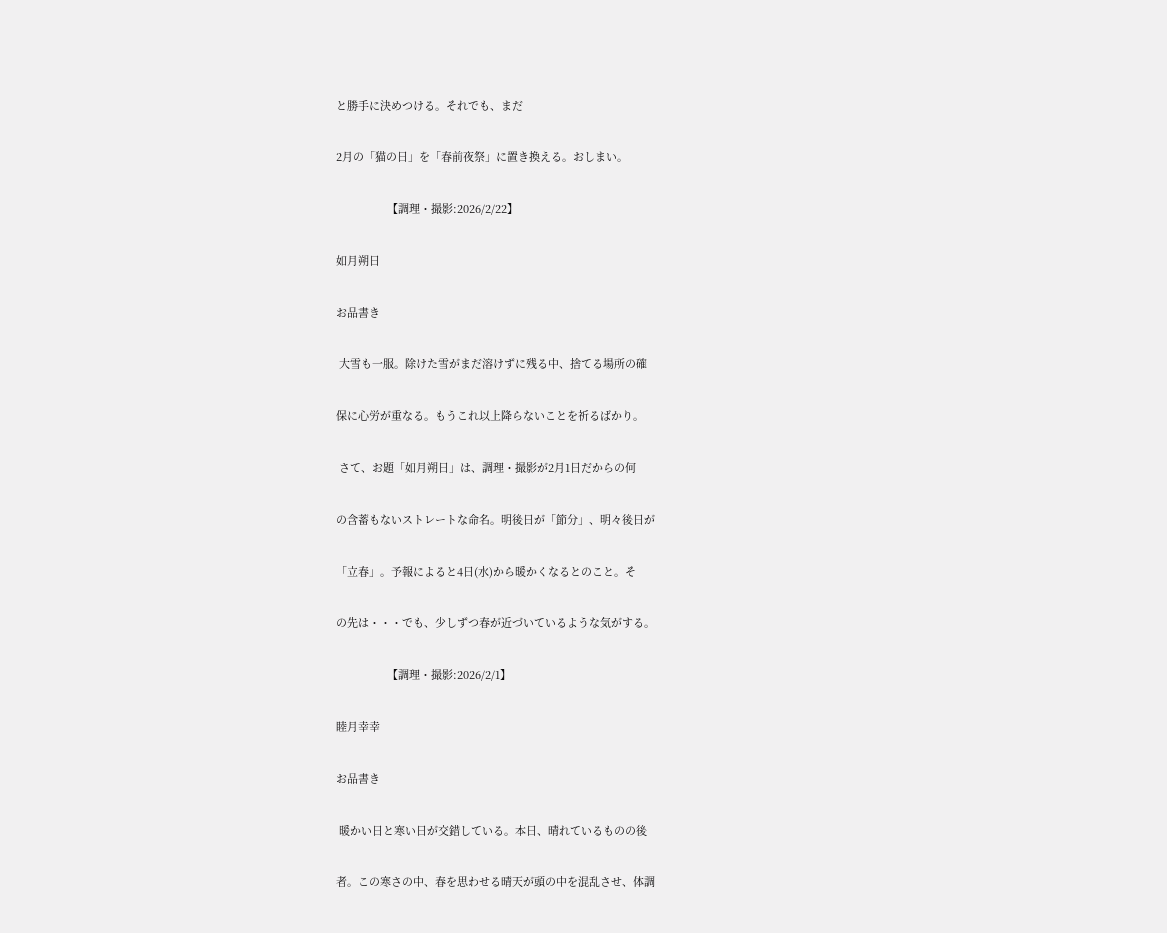と勝手に決めつける。それでも、まだ

2月の「猫の日」を「春前夜祭」に置き換える。おしまい。

                 【調理・撮影:2026/2/22】

如月朔日

お品書き

 大雪も一服。除けた雪がまだ溶けずに残る中、捨てる場所の確

保に心労が重なる。もうこれ以上降らないことを祈るばかり。

 さて、お題「如月朔日」は、調理・撮影が2月1日だからの何

の含蓄もないストレートな命名。明後日が「節分」、明々後日が

「立春」。予報によると4日(水)から暖かくなるとのこと。そ

の先は・・・でも、少しずつ春が近づいているような気がする。

                 【調理・撮影:2026/2/1】

睦月幸幸

お品書き

 暖かい日と寒い日が交錯している。本日、晴れているものの後

者。この寒さの中、春を思わせる晴天が頭の中を混乱させ、体調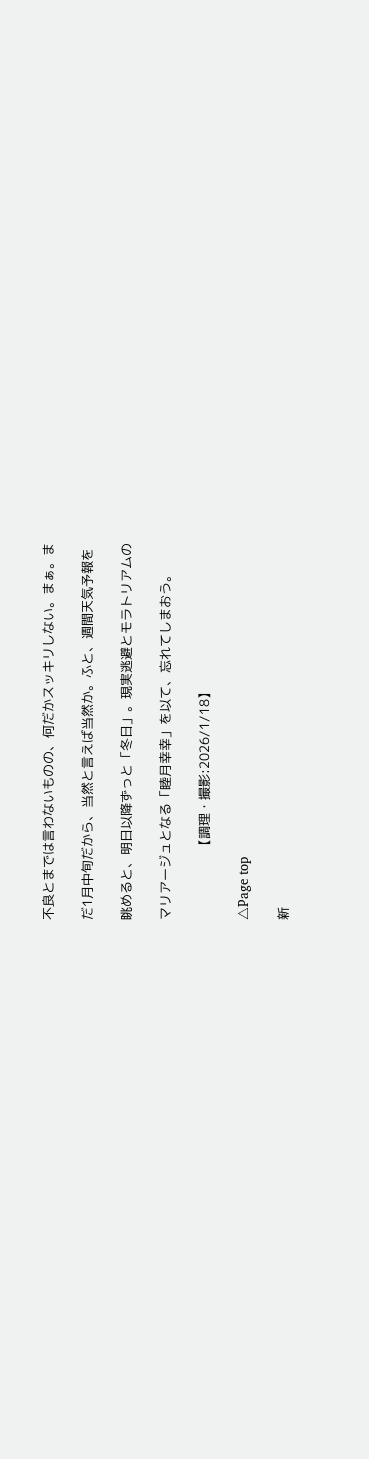不良とまでは言わないものの、何だかスッキリしない。まぁ。ま

だ1月中旬だから、当然と言えば当然か。ふと、週間天気予報を

眺めると、明日以降ずっと「冬日」。現実逃避とモラトリアムの

マリアージュとなる「睦月幸幸」を以て、忘れてしまおう。

                 【調理・撮影:2026/1/18】

△Page top

新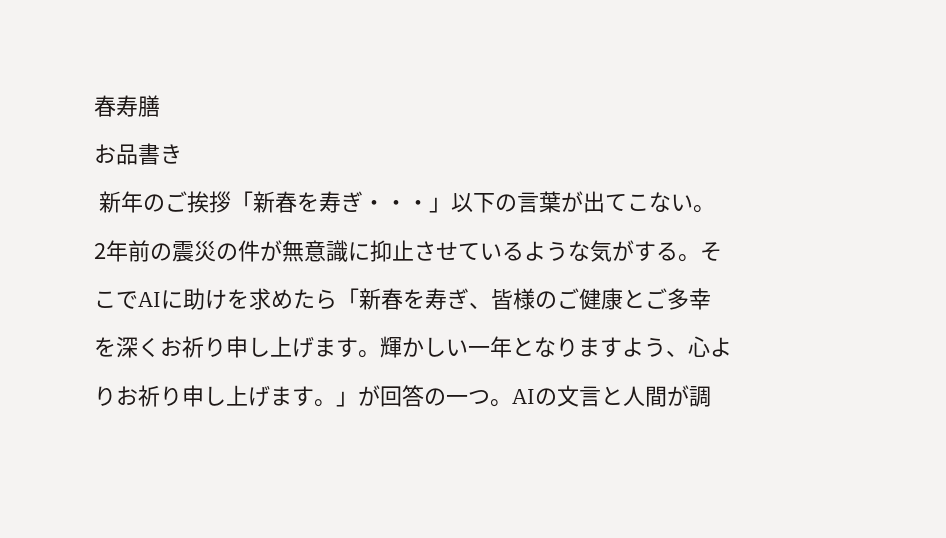春寿膳

お品書き

 新年のご挨拶「新春を寿ぎ・・・」以下の言葉が出てこない。

2年前の震災の件が無意識に抑止させているような気がする。そ

こでAIに助けを求めたら「新春を寿ぎ、皆様のご健康とご多幸

を深くお祈り申し上げます。輝かしい一年となりますよう、心よ

りお祈り申し上げます。」が回答の一つ。AIの文言と人間が調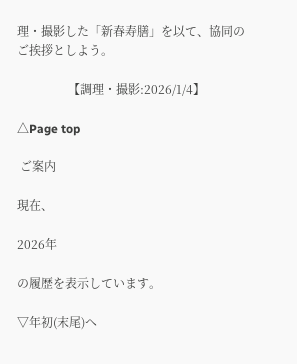理・撮影した「新春寿膳」を以て、協同のご挨拶としよう。

                 【調理・撮影:2026/1/4】

△Page top

 ご案内

現在、

2026年

の履歴を表示しています。

▽年初(末尾)へ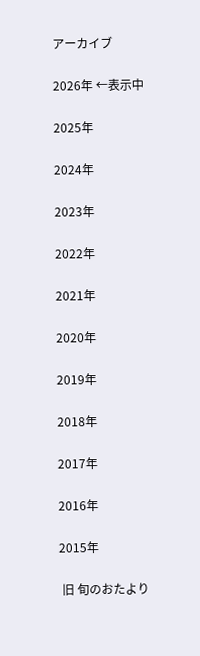アーカイブ

2026年 ←表示中

2025年

2024年

2023年

2022年

2021年

2020年

2019年

2018年

2017年

2016年

2015年

 旧 旬のおたより